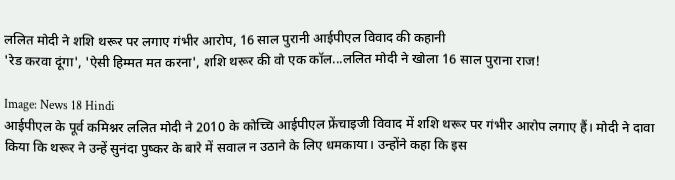ललित मोदी ने शशि थरूर पर लगाए गंभीर आरोप, 16 साल पुरानी आईपीएल विवाद की कहानी
'रेड करवा दूंगा', 'ऐसी हिम्मत मत करना', शशि थरूर की वो एक कॉल...ललित मोदी ने खोला 16 साल पुराना राज!

Image: News 18 Hindi
आईपीएल के पूर्व कमिश्नर ललित मोदी ने 2010 के कोच्चि आईपीएल फ्रेंचाइजी विवाद में शशि थरूर पर गंभीर आरोप लगाए हैं। मोदी ने दावा किया कि थरूर ने उन्हें सुनंदा पुष्कर के बारे में सवाल न उठाने के लिए धमकाया। उन्होंने कहा कि इस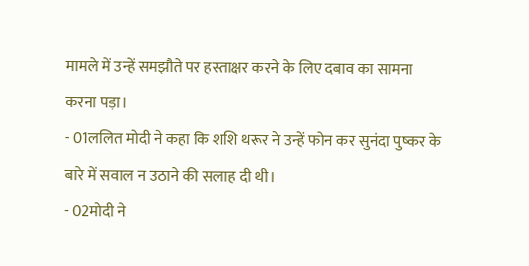मामले में उन्हें समझौते पर हस्ताक्षर करने के लिए दबाव का सामना करना पड़ा।
- 01ललित मोदी ने कहा कि शशि थरूर ने उन्हें फोन कर सुनंदा पुष्कर के बारे में सवाल न उठाने की सलाह दी थी।
- 02मोदी ने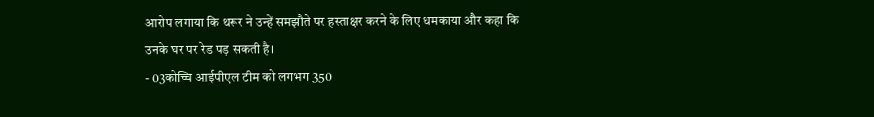आरोप लगाया कि थरूर ने उन्हें समझौते पर हस्ताक्षर करने के लिए धमकाया और कहा कि उनके घर पर रेड पड़ सकती है।
- 03कोच्चि आईपीएल टीम को लगभग 350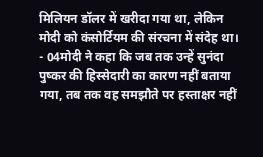मिलियन डॉलर में खरीदा गया था, लेकिन मोदी को कंसोर्टियम की संरचना में संदेह था।
- 04मोदी ने कहा कि जब तक उन्हें सुनंदा पुष्कर की हिस्सेदारी का कारण नहीं बताया गया, तब तक वह समझौते पर हस्ताक्षर नहीं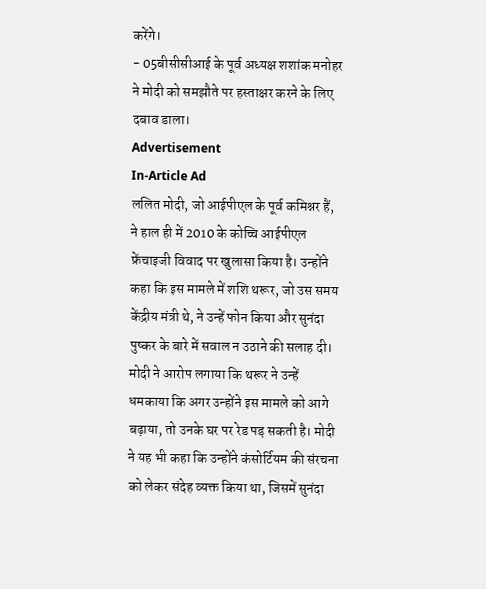करेंगे।
- 05बीसीसीआई के पूर्व अध्यक्ष शशांक मनोहर ने मोदी को समझौते पर हस्ताक्षर करने के लिए दबाव डाला।
Advertisement
In-Article Ad
ललित मोदी, जो आईपीएल के पूर्व कमिश्नर हैं, ने हाल ही में 2010 के कोच्चि आईपीएल फ्रेंचाइजी विवाद पर खुलासा किया है। उन्होंने कहा कि इस मामले में शशि थरूर, जो उस समय केंद्रीय मंत्री थे, ने उन्हें फोन किया और सुनंदा पुष्कर के बारे में सवाल न उठाने की सलाह दी। मोदी ने आरोप लगाया कि थरूर ने उन्हें धमकाया कि अगर उन्होंने इस मामले को आगे बढ़ाया, तो उनके घर पर रेड पड़ सकती है। मोदी ने यह भी कहा कि उन्होंने कंसोर्टियम की संरचना को लेकर संदेह व्यक्त किया था, जिसमें सुनंदा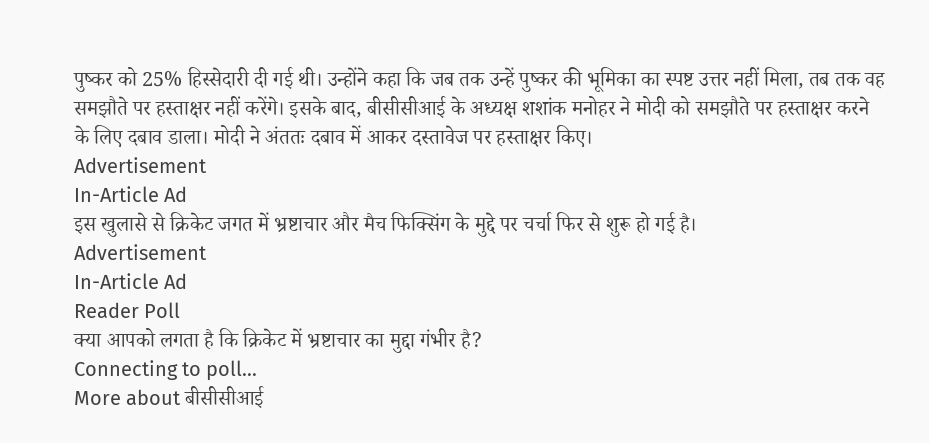पुष्कर को 25% हिस्सेदारी दी गई थी। उन्होंने कहा कि जब तक उन्हें पुष्कर की भूमिका का स्पष्ट उत्तर नहीं मिला, तब तक वह समझौते पर हस्ताक्षर नहीं करेंगे। इसके बाद, बीसीसीआई के अध्यक्ष शशांक मनोहर ने मोदी को समझौते पर हस्ताक्षर करने के लिए दबाव डाला। मोदी ने अंततः दबाव में आकर दस्तावेज पर हस्ताक्षर किए।
Advertisement
In-Article Ad
इस खुलासे से क्रिकेट जगत में भ्रष्टाचार और मैच फिक्सिंग के मुद्दे पर चर्चा फिर से शुरू हो गई है।
Advertisement
In-Article Ad
Reader Poll
क्या आपको लगता है कि क्रिकेट में भ्रष्टाचार का मुद्दा गंभीर है?
Connecting to poll...
More about बीसीसीआई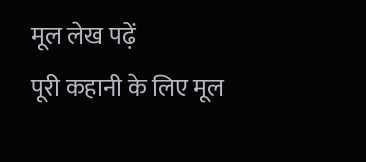मूल लेख पढ़ें
पूरी कहानी के लिए मूल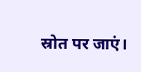स्रोत पर जाएं।